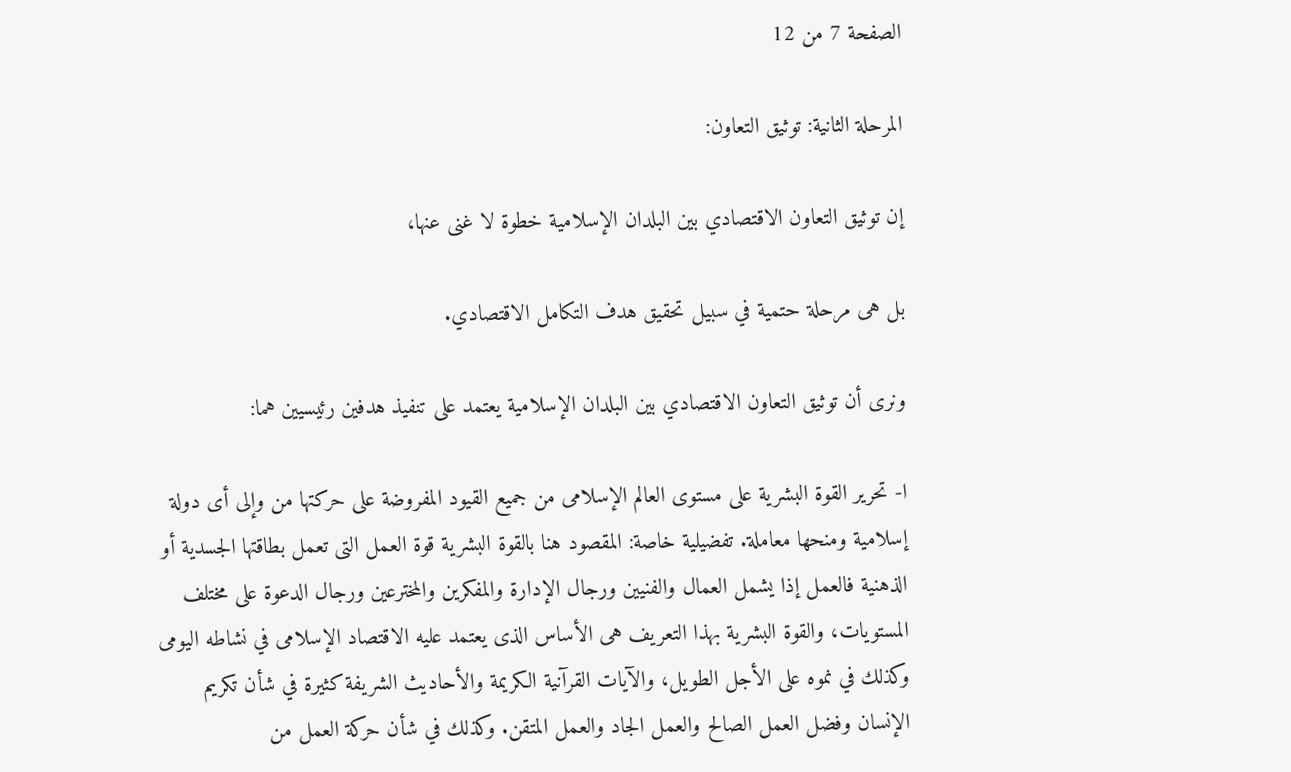الصفحة 7 من 12

المرحلة الثانية: توثيق التعاون:

إن توثيق التعاون الاقتصادي بين البلدان الإسلامية خطوة لا غنى عنها،

بل هى مرحلة حتمية في سبيل تحقيق هدف التكامل الاقتصادي.

ونرى أن توثيق التعاون الاقتصادي بين البلدان الإسلامية يعتمد على تنفيذ هدفين رئيسيين هما:

ا- تحرير القوة البشرية على مستوى العالم الإسلامى من جميع القيود المفروضة على حركتها من وإلى أى دولة إسلامية ومنحها معاملة. تفضيلية خاصة: المقصود هنا بالقوة البشرية قوة العمل التى تعمل بطاقتها الجسدية أو الذهنية فالعمل إذا يشمل العمال والفنيين ورجال الإدارة والمفكرين والمخترعين ورجال الدعوة على مختلف المستويات، والقوة البشرية بهذا التعريف هى الأساس الذى يعتمد عليه الاقتصاد الإسلامى في نشاطه اليومى وكذلك في نموه على الأجل الطويل، والآيات القرآنية الكريمة والأحاديث الشريفة كثيرة في شأن تكريم الإنسان وفضل العمل الصالح والعمل الجاد والعمل المتقن. وكذلك في شأن حركة العمل من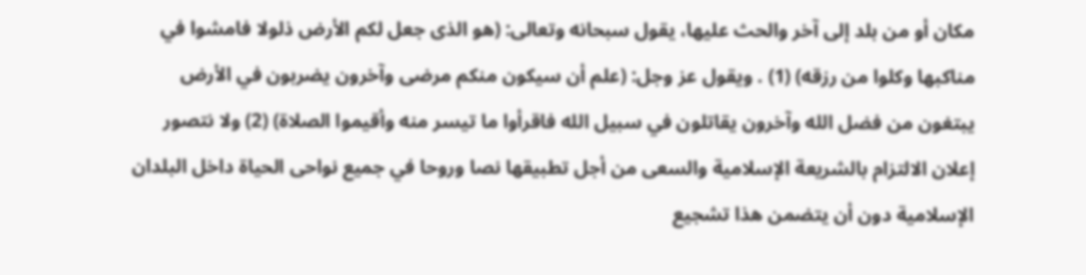مكان أو من بلد إلى آخر والحث عليها، يقول سبحانه وتعالى: (هو الذى جعل لكم الأرض ذلولا فامشوا في مناكبها وكلوا من رزقه) (1) . ويقول عز وجل: (علم أن سيكون منكم مرضى وآخرون يضربون في الأرض يبتغون من فضل الله وآخرون يقاتلون في سبيل الله فاقرأوا ما تيسر منه وأقيموا الصلاة) (2) ولا نتصور إعلان الالتزام بالشريعة الإسلامية والسعى من أجل تطبيقها نصا وروحا في جميع نواحى الحياة داخل البلدان الإسلامية دون أن يتضمن هذا تشجيع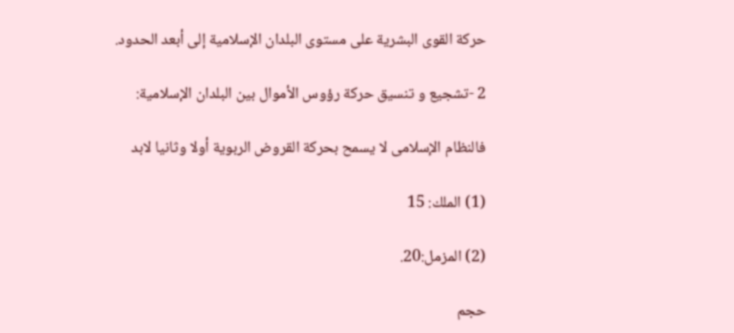حركة القوى البشرية على مستوى البلدان الإسلامية إلى أبعد الحدود.

2 -تشجيع و تنسيق حركة رؤوس الأموال بين البلدان الإسلامية:

فالنظام الإسلامى لا يسمح بحركة القروض الربوية أولا وثانيا لابد

(1) الملك: 15

(2) المزمل:20.

حجم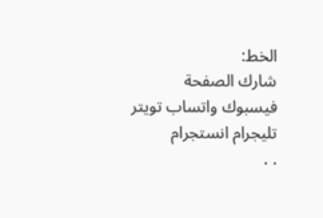الخط:
شارك الصفحة
فيسبوك واتساب تويتر تليجرام انستجرام
. .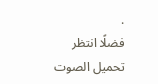.
فضلًا انتظر تحميل الصوت